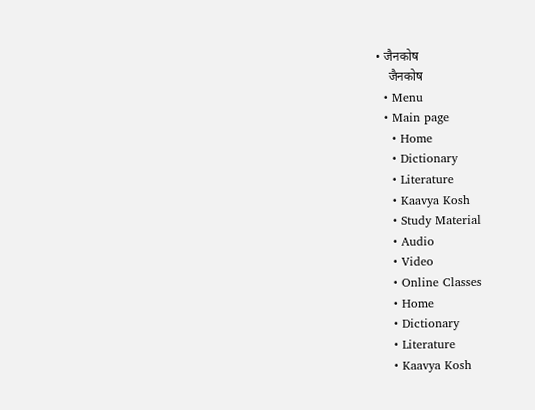• जैनकोष
    जैनकोष
  • Menu
  • Main page
    • Home
    • Dictionary
    • Literature
    • Kaavya Kosh
    • Study Material
    • Audio
    • Video
    • Online Classes
    • Home
    • Dictionary
    • Literature
    • Kaavya Kosh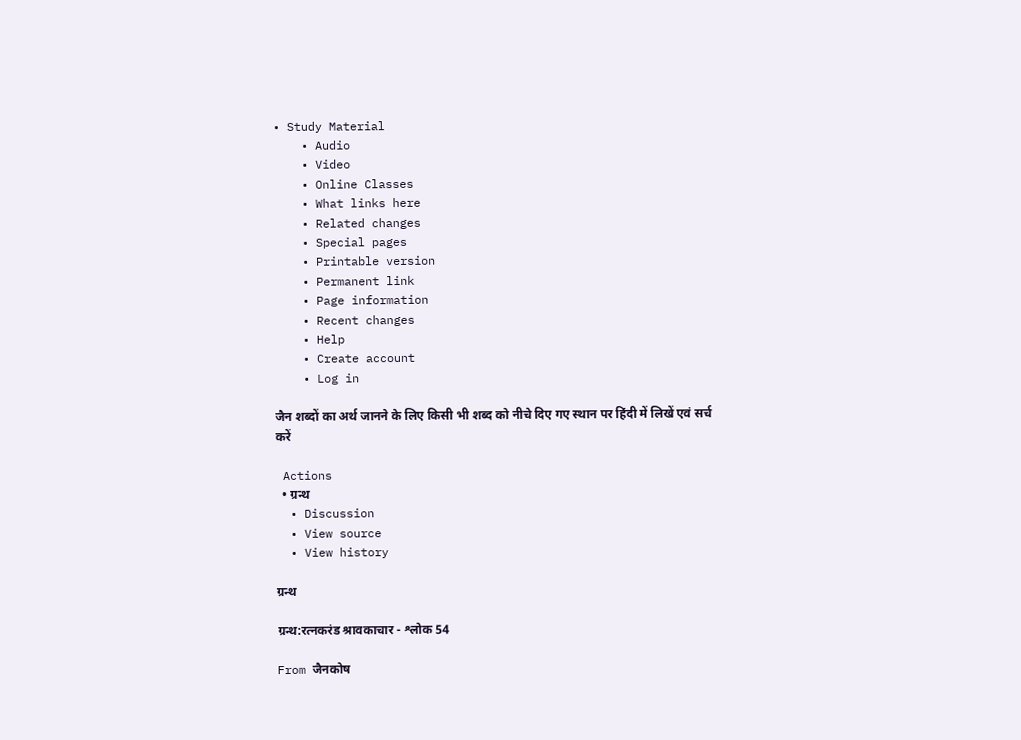• Study Material
    • Audio
    • Video
    • Online Classes
    • What links here
    • Related changes
    • Special pages
    • Printable version
    • Permanent link
    • Page information
    • Recent changes
    • Help
    • Create account
    • Log in

जैन शब्दों का अर्थ जानने के लिए किसी भी शब्द को नीचे दिए गए स्थान पर हिंदी में लिखें एवं सर्च करें

 Actions
  • ग्रन्थ
  • Discussion
  • View source
  • View history

ग्रन्थ

ग्रन्थ:रत्नकरंड श्रावकाचार - श्लोक 54

From जैनकोष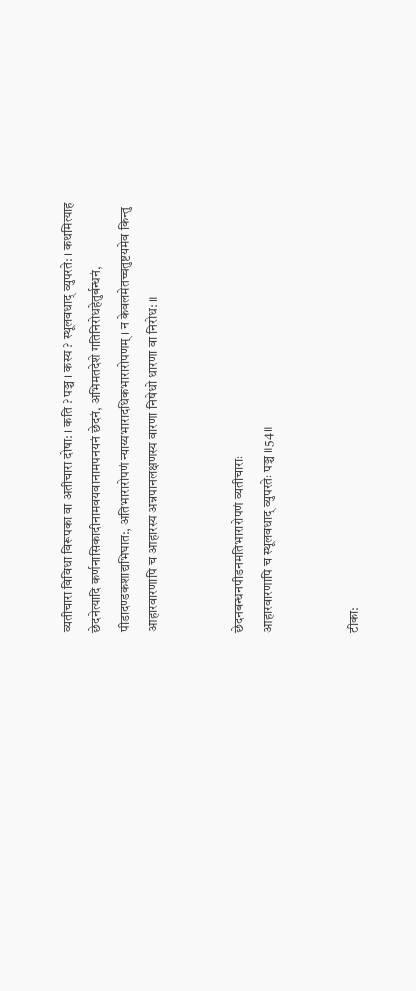व्यतीचारा विविधा विरूपका वा अतीचारा दोषा: । कति ? पञ्च । कस्य ? स्थूलवधाद् व्युपरते: । कथमित्याह छेदनेत्यादि कर्णनासिकादीनामवयवानामपनयनं छेदनं, अभिमतदेशे गतिनिरोधहेतुर्बन्धनं, पीडादण्डकशाद्यभिघात:, अतिभारारोपणं न्याय्यभारादधिकभारारोपणम् । न केवलमेतच्चतुष्टयमेव किन्तु आहारवारणापि च आहारस्य अन्नपानलक्षणस्य वारणा निषेधो धारणा वा निरोध: ॥


छेदनबन्धनपीडनमतिभारारोपणं व्यतीचाराः
आहारवारणापि च स्थूलवधाद् व्युपरतेः पञ्च ॥54॥


टीका: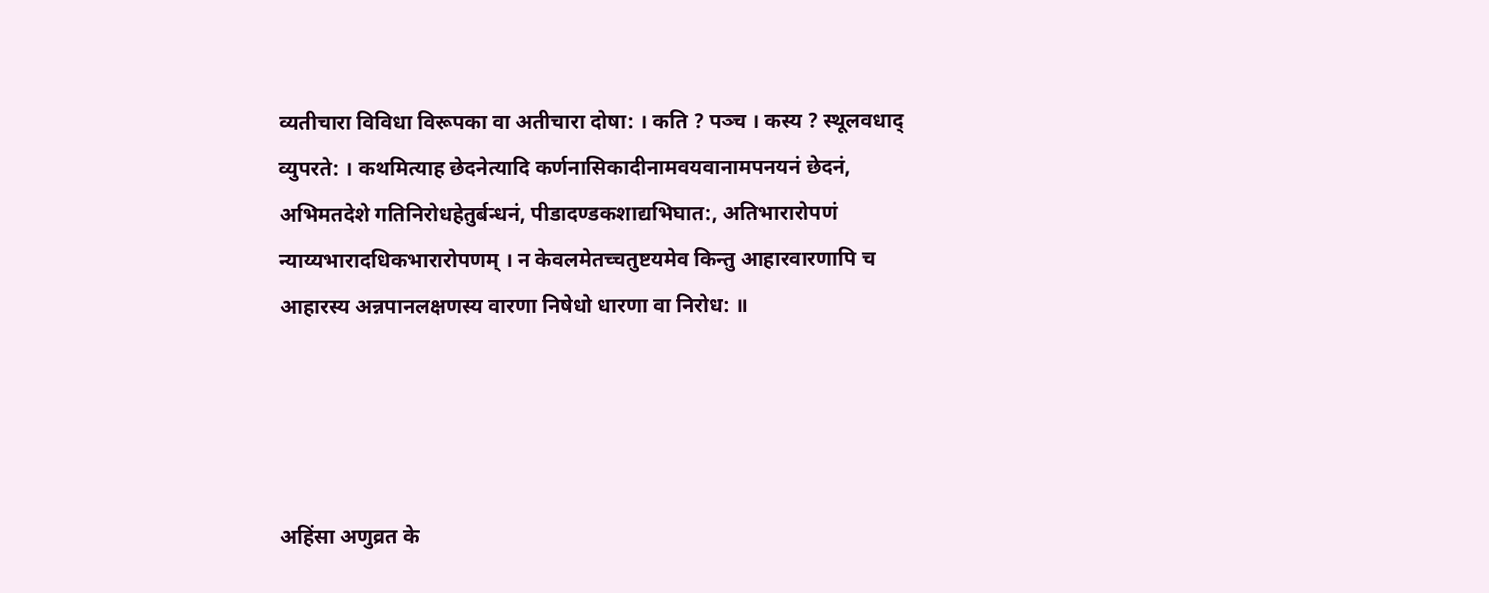व्यतीचारा विविधा विरूपका वा अतीचारा दोषा: । कति ? पञ्च । कस्य ? स्थूलवधाद् व्युपरते: । कथमित्याह छेदनेत्यादि कर्णनासिकादीनामवयवानामपनयनं छेदनं, अभिमतदेशे गतिनिरोधहेतुर्बन्धनं, पीडादण्डकशाद्यभिघात:, अतिभारारोपणं न्याय्यभारादधिकभारारोपणम् । न केवलमेतच्चतुष्टयमेव किन्तु आहारवारणापि च आहारस्य अन्नपानलक्षणस्य वारणा निषेधो धारणा वा निरोध: ॥




अहिंसा अणुव्रत के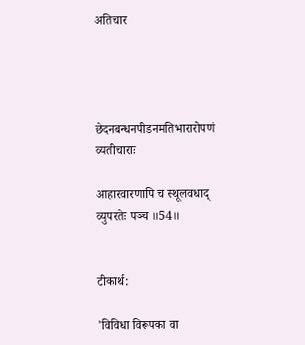अतिचार




छेदनबन्धनपीडनमतिभारारोपणं व्यतीचाराः

आहारवारणापि च स्थूलवधाद् व्युपरतेः पञ्च ॥54॥


टीकार्थ:

'विविधा विरूपका वा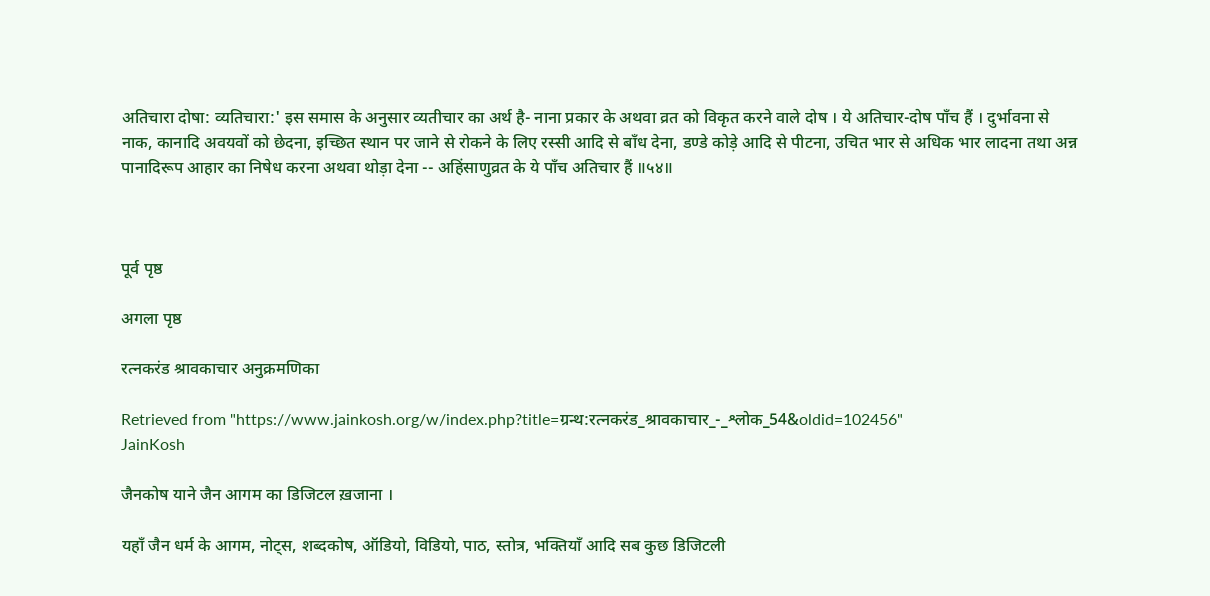अतिचारा दोषा: व्यतिचारा:' इस समास के अनुसार व्यतीचार का अर्थ है- नाना प्रकार के अथवा व्रत को विकृत करने वाले दोष । ये अतिचार-दोष पाँच हैं । दुर्भावना से नाक, कानादि अवयवों को छेदना, इच्छित स्थान पर जाने से रोकने के लिए रस्सी आदि से बाँध देना, डण्डे कोड़े आदि से पीटना, उचित भार से अधिक भार लादना तथा अन्न पानादिरूप आहार का निषेध करना अथवा थोड़ा देना -- अहिंसाणुव्रत के ये पाँच अतिचार हैं ॥५४॥



पूर्व पृष्ठ

अगला पृष्ठ

रत्नकरंड श्रावकाचार अनुक्रमणिका

Retrieved from "https://www.jainkosh.org/w/index.php?title=ग्रन्थ:रत्नकरंड_श्रावकाचार_-_श्लोक_54&oldid=102456"
JainKosh

जैनकोष याने जैन आगम का डिजिटल ख़जाना ।

यहाँ जैन धर्म के आगम, नोट्स, शब्दकोष, ऑडियो, विडियो, पाठ, स्तोत्र, भक्तियाँ आदि सब कुछ डिजिटली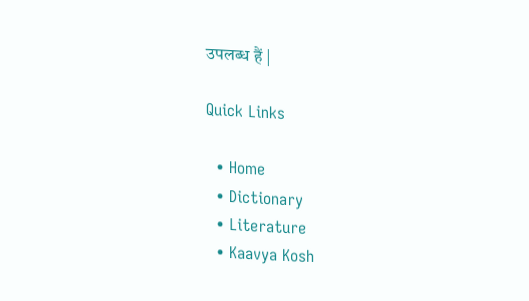उपलब्ध हैं |

Quick Links

  • Home
  • Dictionary
  • Literature
  • Kaavya Kosh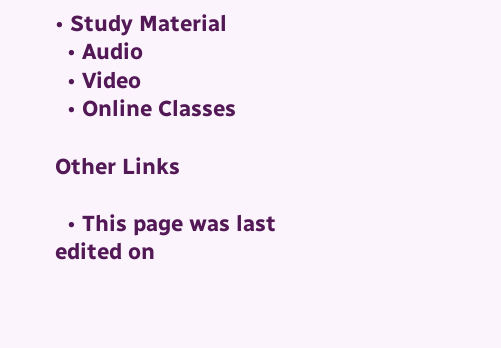• Study Material
  • Audio
  • Video
  • Online Classes

Other Links

  • This page was last edited on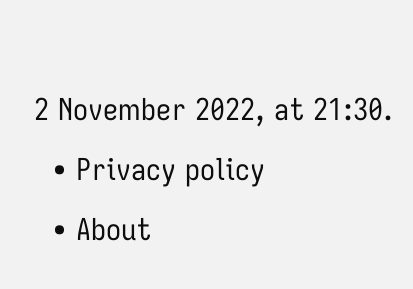2 November 2022, at 21:30.
  • Privacy policy
  • About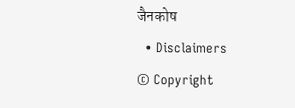जैनकोष
  • Disclaimers
© Copyright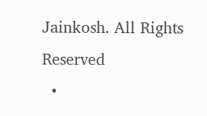Jainkosh. All Rights Reserved
  •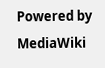Powered by MediaWiki